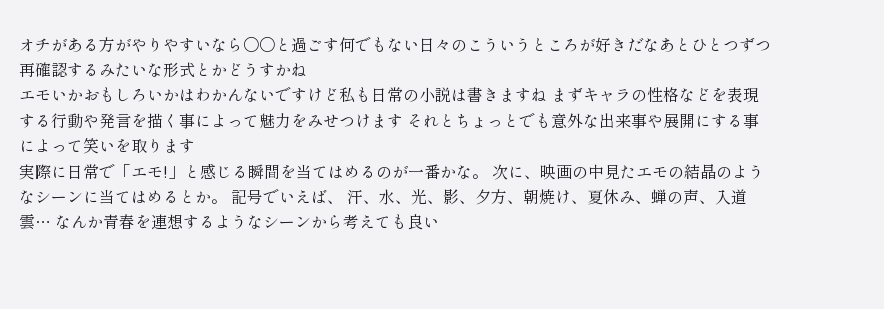オチがある方がやりやすいなら〇〇と過ごす何でもない日々のこういうところが好きだなあとひとつずつ再確認するみたいな形式とかどうすかね
エモいかおもしろいかはわかんないですけど私も日常の小説は書きますね まずキャラの性格などを表現する行動や発言を描く事によって魅力をみせつけます それとちょっとでも意外な出来事や展開にする事によって笑いを取ります
実際に日常で「エモ!」と感じる瞬間を当てはめるのが一番かな。 次に、映画の中見たエモの結晶のようなシーンに当てはめるとか。 記号でいえば、 汗、水、光、影、夕方、朝焼け、夏休み、蝉の声、入道雲… なんか青春を連想するようなシーンから考えても良い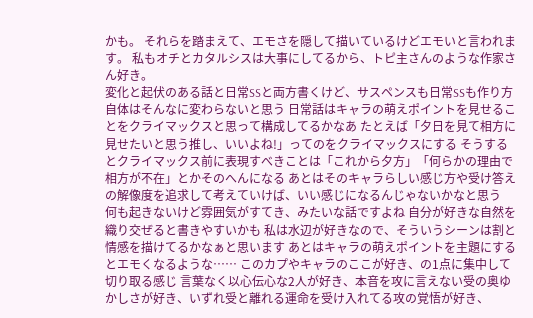かも。 それらを踏まえて、エモさを隠して描いているけどエモいと言われます。 私もオチとカタルシスは大事にしてるから、トピ主さんのような作家さん好き。
変化と起伏のある話と日常SSと両方書くけど、サスペンスも日常SSも作り方自体はそんなに変わらないと思う 日常話はキャラの萌えポイントを見せることをクライマックスと思って構成してるかなあ たとえば「夕日を見て相方に見せたいと思う推し、いいよね!」ってのをクライマックスにする そうするとクライマックス前に表現すべきことは「これから夕方」「何らかの理由で相方が不在」とかそのへんになる あとはそのキャラらしい感じ方や受け答えの解像度を追求して考えていけば、いい感じになるんじゃないかなと思う
何も起きないけど雰囲気がすてき、みたいな話ですよね 自分が好きな自然を織り交ぜると書きやすいかも 私は水辺が好きなので、そういうシーンは割と情感を描けてるかなぁと思います あとはキャラの萌えポイントを主題にするとエモくなるような…… このカプやキャラのここが好き、の1点に集中して切り取る感じ 言葉なく以心伝心な2人が好き、本音を攻に言えない受の奥ゆかしさが好き、いずれ受と離れる運命を受け入れてる攻の覚悟が好き、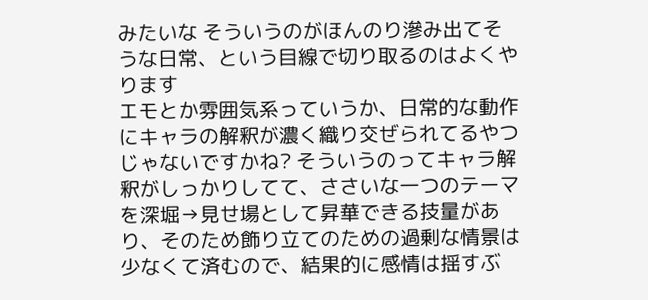みたいな そういうのがほんのり滲み出てそうな日常、という目線で切り取るのはよくやります
エモとか雰囲気系っていうか、日常的な動作にキャラの解釈が濃く織り交ぜられてるやつじゃないですかね? そういうのってキャラ解釈がしっかりしてて、ささいな一つのテーマを深堀→見せ場として昇華できる技量があり、そのため飾り立てのための過剰な情景は少なくて済むので、結果的に感情は揺すぶ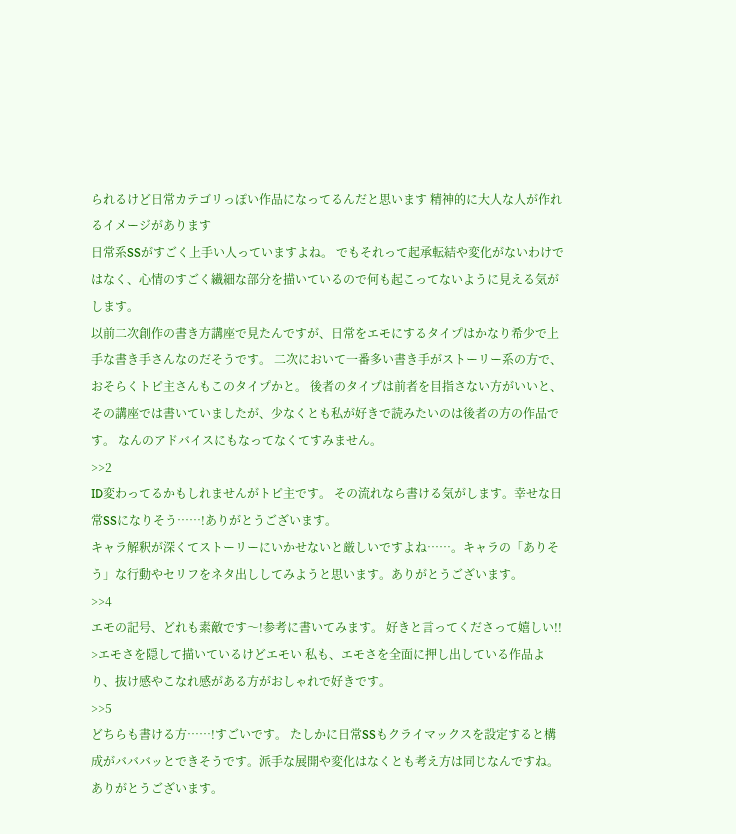られるけど日常カテゴリっぽい作品になってるんだと思います 精神的に大人な人が作れるイメージがあります
日常系SSがすごく上手い人っていますよね。 でもそれって起承転結や変化がないわけではなく、心情のすごく繊細な部分を描いているので何も起こってないように見える気がします。
以前二次創作の書き方講座で見たんですが、日常をエモにするタイプはかなり希少で上手な書き手さんなのだそうです。 二次において一番多い書き手がストーリー系の方で、おそらくトピ主さんもこのタイプかと。 後者のタイプは前者を目指さない方がいいと、その講座では書いていましたが、少なくとも私が好きで読みたいのは後者の方の作品です。 なんのアドバイスにもなってなくてすみません。
>>2
ID変わってるかもしれませんがトピ主です。 その流れなら書ける気がします。幸せな日常SSになりそう……!ありがとうございます。
キャラ解釈が深くてストーリーにいかせないと厳しいですよね……。キャラの「ありそう」な行動やセリフをネタ出ししてみようと思います。ありがとうございます。
>>4
エモの記号、どれも素敵です〜!参考に書いてみます。 好きと言ってくださって嬉しい!! >エモさを隠して描いているけどエモい 私も、エモさを全面に押し出している作品より、抜け感やこなれ感がある方がおしゃれで好きです。
>>5
どちらも書ける方……!すごいです。 たしかに日常SSもクライマックスを設定すると構成がバババッとできそうです。派手な展開や変化はなくとも考え方は同じなんですね。 ありがとうございます。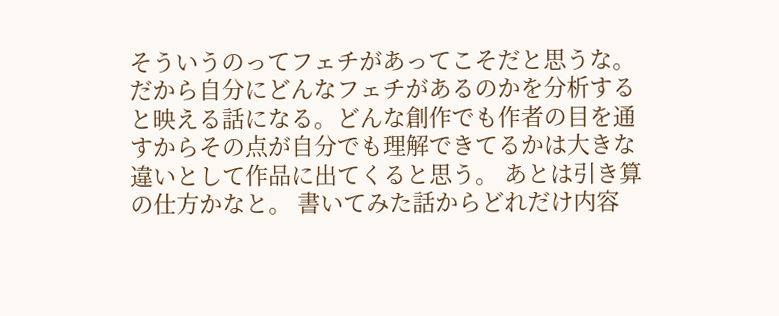そういうのってフェチがあってこそだと思うな。 だから自分にどんなフェチがあるのかを分析すると映える話になる。どんな創作でも作者の目を通すからその点が自分でも理解できてるかは大きな違いとして作品に出てくると思う。 あとは引き算の仕方かなと。 書いてみた話からどれだけ内容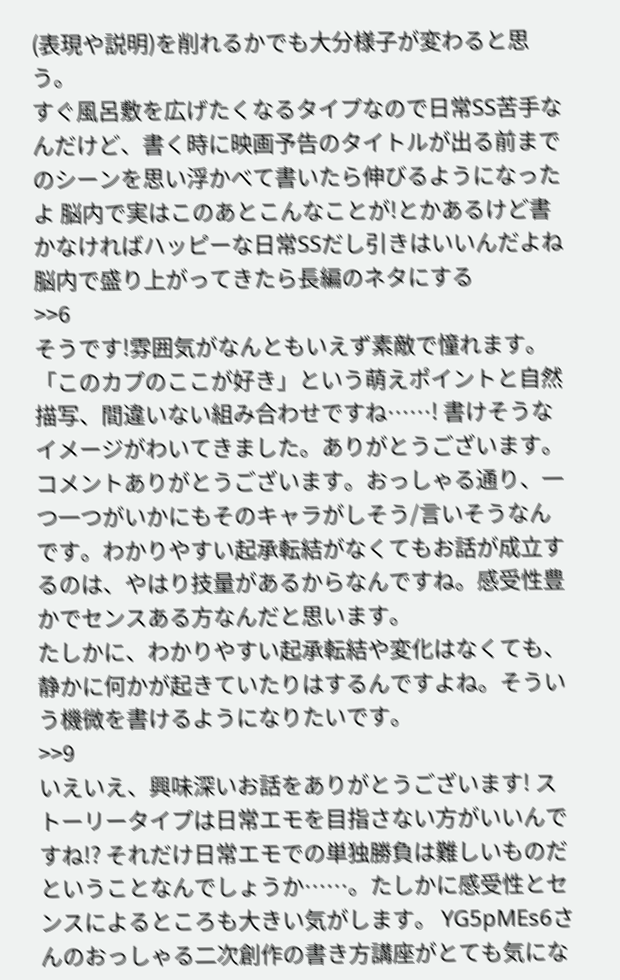(表現や説明)を削れるかでも大分様子が変わると思う。
すぐ風呂敷を広げたくなるタイプなので日常SS苦手なんだけど、書く時に映画予告のタイトルが出る前までのシーンを思い浮かべて書いたら伸びるようになったよ 脳内で実はこのあとこんなことが!とかあるけど書かなければハッピーな日常SSだし引きはいいんだよね 脳内で盛り上がってきたら長編のネタにする
>>6
そうです!雰囲気がなんともいえず素敵で憧れます。 「このカプのここが好き」という萌えポイントと自然描写、間違いない組み合わせですね……! 書けそうなイメージがわいてきました。ありがとうございます。
コメントありがとうございます。おっしゃる通り、一つ一つがいかにもそのキャラがしそう/言いそうなんです。わかりやすい起承転結がなくてもお話が成立するのは、やはり技量があるからなんですね。感受性豊かでセンスある方なんだと思います。
たしかに、わかりやすい起承転結や変化はなくても、静かに何かが起きていたりはするんですよね。そういう機微を書けるようになりたいです。
>>9
いえいえ、興味深いお話をありがとうございます! ストーリータイプは日常エモを目指さない方がいいんですね!? それだけ日常エモでの単独勝負は難しいものだということなんでしょうか……。たしかに感受性とセンスによるところも大きい気がします。 YG5pMEs6さんのおっしゃる二次創作の書き方講座がとても気にな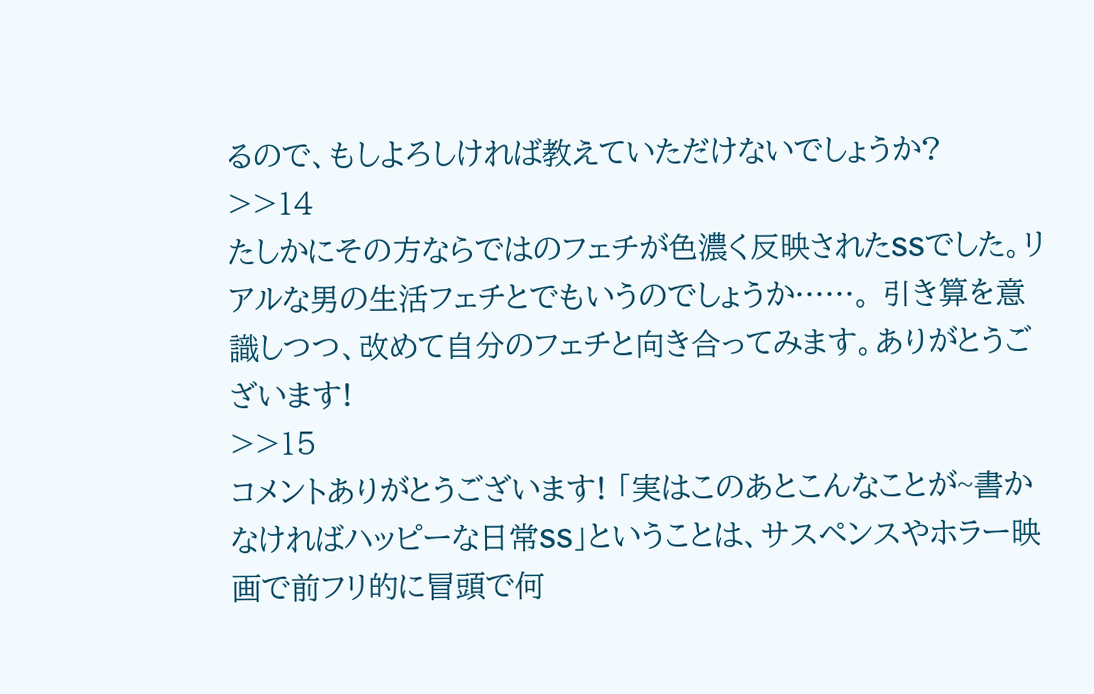るので、もしよろしければ教えていただけないでしょうか?
>>14
たしかにその方ならではのフェチが色濃く反映されたSSでした。リアルな男の生活フェチとでもいうのでしょうか……。 引き算を意識しつつ、改めて自分のフェチと向き合ってみます。ありがとうございます!
>>15
コメントありがとうございます! 「実はこのあとこんなことが~書かなければハッピーな日常SS」ということは、サスペンスやホラー映画で前フリ的に冒頭で何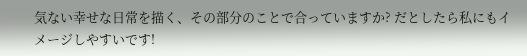気ない幸せな日常を描く、その部分のことで合っていますか? だとしたら私にもイメージしやすいです!